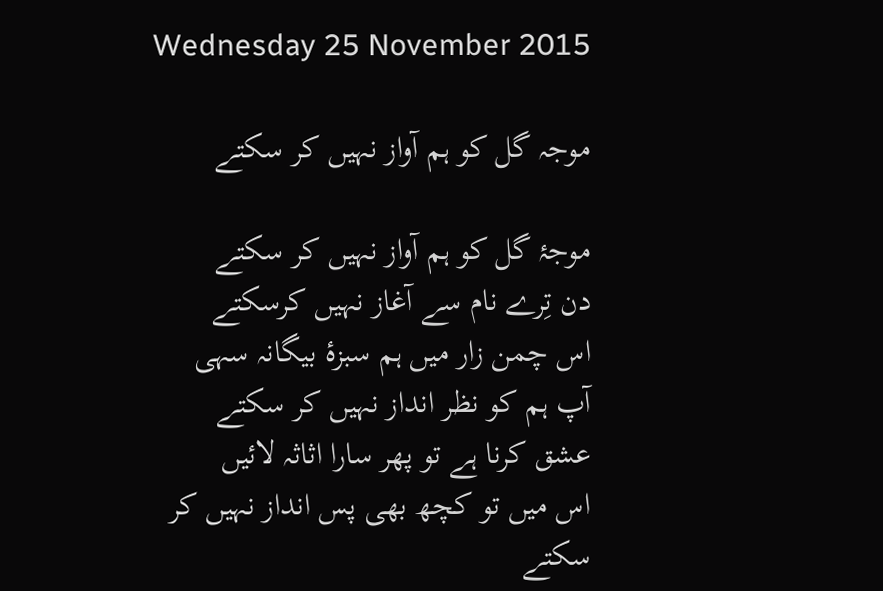Wednesday 25 November 2015

موجہ گل کو ہم آواز نہیں کر سکتے

موجۂ گل کو ہم آواز نہیں کر سکتے
دن تِرے نام سے آغاز نہیں کرسکتے
اس چمن زار میں ہم سبزۂ بیگانہ سہی
آپ ہم کو نظر انداز نہیں کر سکتے
عشق کرنا ہے تو پھر سارا اثاثہ لائیں
اس میں تو کچھ بھی پس انداز نہیں کر سکتے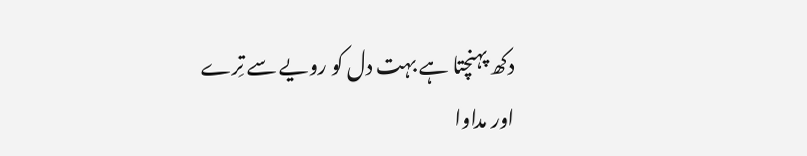دکھ پہنچتا ہے بہت دل کو رویے سے تِرے
اور مداوا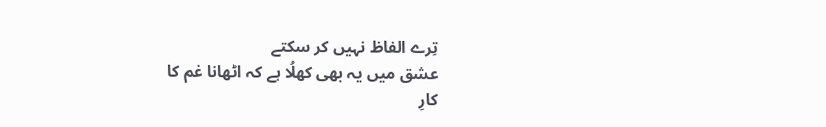تِرے الفاظ نہیں کر سکتے
عشق میں یہ بھی کھلُا ہے کہ اٹھانا غم کا
کارِ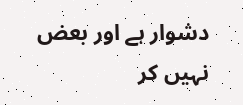دشوار ہے اور بعض نہیں کر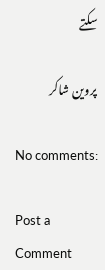سکتے

پروین شاکر

No comments:

Post a Comment